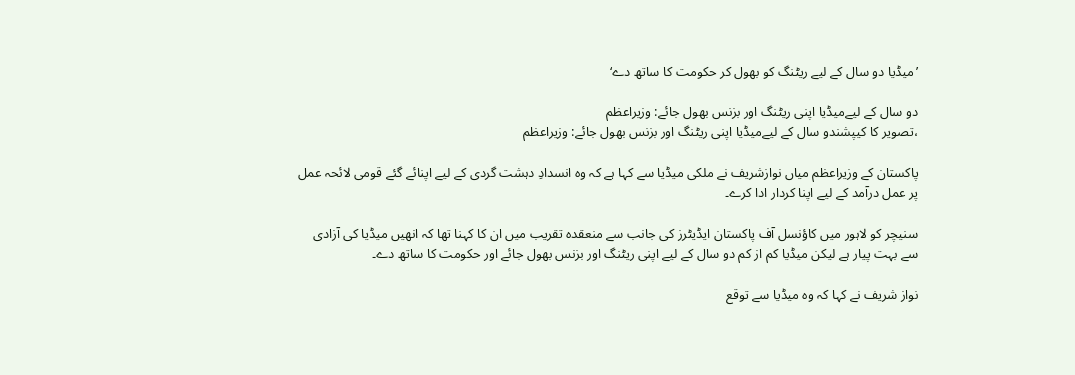’میڈیا دو سال کے لیے ریٹنگ کو بھول کر حکومت کا ساتھ دے‘

دو سال کے لیےمیڈیا اپنی ریٹنگ اور بزنس بھول جائے: وزیراعظم
،تصویر کا کیپشندو سال کے لیےمیڈیا اپنی ریٹنگ اور بزنس بھول جائے: وزیراعظم

پاکستان کے وزیراعظم میاں نوازشریف نے ملکی میڈیا سے کہا ہے کہ وہ انسدادِ دہشت گردی کے لیے اپنائے گئے قومی لائحہ عمل پر عمل درآمد کے لیے اپنا کردار ادا کرے۔

سنیچر کو لاہور میں کاؤنسل آف پاکستان ایڈیٹرز کی جانب سے منعقدہ تقریب میں ان کا کہنا تھا کہ انھیں میڈیا کی آزادی سے بہت پیار ہے لیکن میڈیا کم از کم دو سال کے لیے اپنی ریٹنگ اور بزنس بھول جائے اور حکومت کا ساتھ دے۔

نواز شریف نے کہا کہ وہ میڈیا سے توقع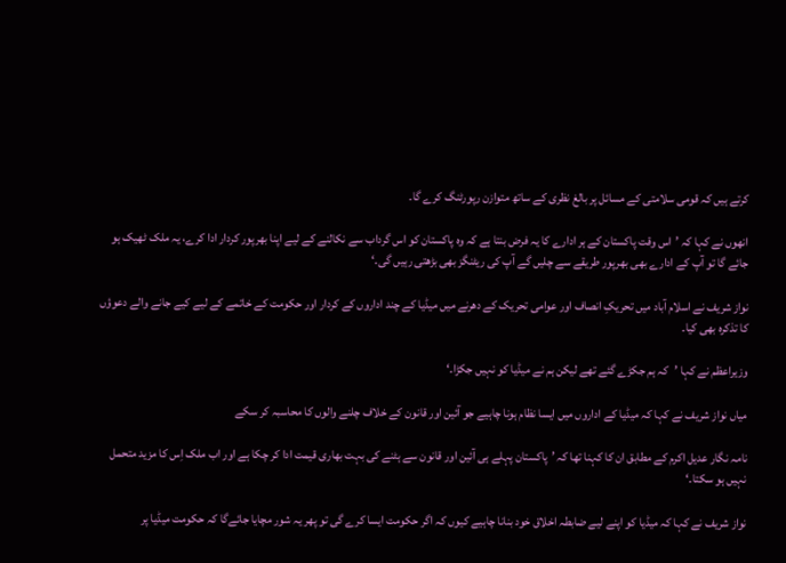کرتے ہیں کہ قومی سلامتی کے مسائل پر بالغ نظری کے ساتھ متوازن رپورٹنگ کرے گا۔

انھوں نے کہا کہ ’اس وقت پاکستان کے ہر ادارے کا یہ فرض بنتا ہے کہ وہ پاکستان کو اس گرداب سے نکالنے کے لیے اپنا بھرپور کردار ادا کرے، یہ ملک ٹھیک ہو جائے گا تو آپ کے ادارے بھی بھرپور طریقے سے چلیں گے آپ کی ریٹنگز بھی بڑھتی رہیں گی۔‘

نواز شریف نے اسلام آباد میں تحریکِ انصاف اور عوامی تحریک کے دھرنے میں میڈیا کے چند اداروں کے کردار اور حکومت کے خاتمے کے لیے کیے جانے والے دعوؤں کا تذکرہ بھی کیا۔

وزیراعظم نے کہا ’کہ ہم جکڑے گئے تھے لیکن ہم نے میڈیا کو نہیں جکڑا۔‘

میاں نواز شریف نے کہا کہ میڈیا کے اداروں میں ایسا نظام ہونا چاہیے جو آئین اور قانون کے خلاف چلنے والوں کا محاسبہ کر سکے

نامہ نگار عدیل اکرم کے مطابق ان کا کہنا تھا کہ ’پاکستان پہلے ہی آئین اور قانون سے ہٹنے کی بہت بھاری قیمت ادا کر چکا ہے اور اب ملک اِس کا مزید متحمل نہیں ہو سکتا۔‘

نواز شریف نے کہا کہ میڈیا کو اپنے لیے ضابطہ اخلاق خود بنانا چاہیے کیوں کہ اگر حکومت ایسا کرے گی تو پھر یہ شور مچایا جائےگا کہ حکومت میڈیا پر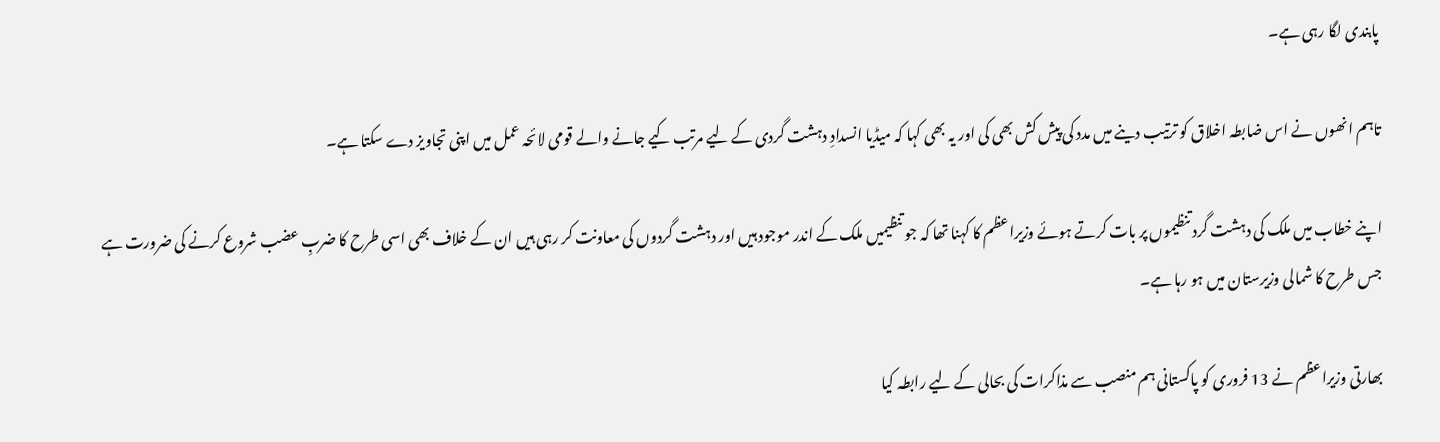پابندی لگا رہی ہے۔

تاہم انھوں نے اس ضابطہ اخلاق کو ترتیب دینے میں مدد کی پیش کش بھی کی اور یہ بھی کہا کہ میڈیا انسدادِ دہشت گردی کے لیے مرتب کیے جانے والے قومی لائحہ عمل میں اپنی تجاویز دے سکتا ہے۔

اپنے خطاب میں ملک کی دہشت گرد تنظیموں پر بات کرتے ہوئے وزیراعظم کا کہنا تھا کہ جو تنظیمیں ملک کے اندر موجود ہیں اور دہشت گردوں کی معاونت کر رہی ہیں ان کے خلاف بھی اسی طرح کا ضربِ عضب شروع کرنے کی ضرورت ہے جس طرح کا شمالی وزیرستان میں ہو رہا ہے۔

بھارتی وزیراعظم نے 13 فروری کو پاکستانی ہم منصب سے مذاکرات کی بحالی کے لیے رابطہ کیا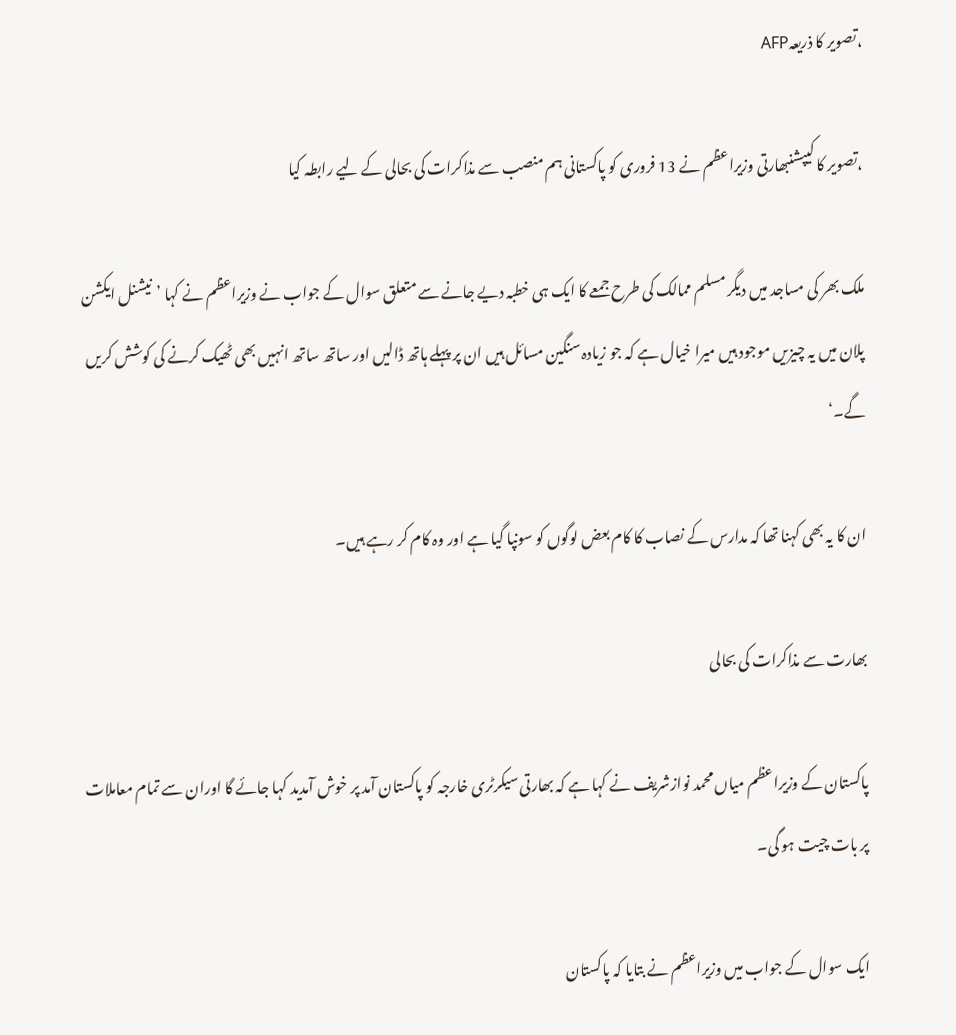،تصویر کا ذریعہAFP

،تصویر کا کیپشنبھارتی وزیراعظم نے 13 فروری کو پاکستانی ہم منصب سے مذاکرات کی بحالی کے لیے رابطہ کیا

ملک بھر کی مساجد میں دیگر مسلم ممالک کی طرح جمعے کا ایک ہی خطبہ دیے جانے سے متعلق سوال کے جواب نے وزیراعظم نے کہا ’نیشنل ایکشن پلان میں یہ چیزیں موجود ہیں میرا خیال ہے کہ جو زیادہ سنگین مسائل ہیں ان پر پہلے ہاتھ ڈالیں اور ساتھ ساتھ انہیں بھی ٹھیک کرنے کی کوشش کریں گے۔‘

ان کا یہ بھی کہنا تھا کہ مدارس کے نصاب کا کام بعض لوگوں کو سونپا گیا ہے اور وہ کام کر رہے ہیں۔

بھارت سے مذاکرات کی بحالی

پاکستان کے وزیراعظم میاں محمد نوازشریف نے کہا ہے کہ بھارتی سیکرٹری خارجہ کو پاکستان آمد پر خوش آمدید کہا جائے گا اوران سے تمام معاملات پر بات چیت ہو گی۔

ایک سوال کے جواب میں وزیراعظم نے بتایا کہ پاکستان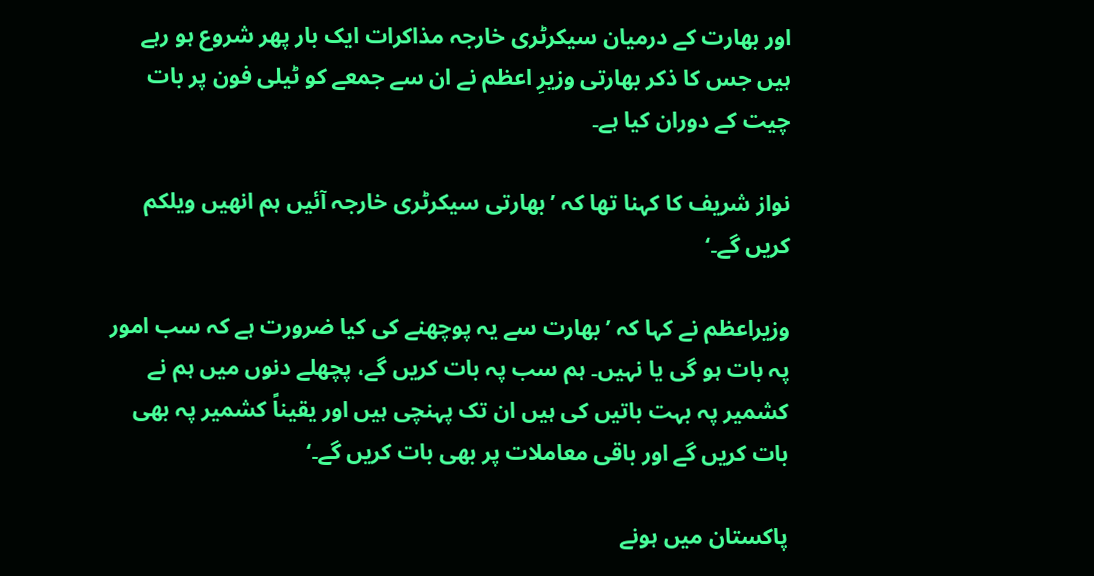اور بھارت کے درمیان سیکرٹری خارجہ مذاکرات ایک بار پھر شروع ہو رہے ہیں جس کا ذکر بھارتی وزیرِ اعظم نے ان سے جمعے کو ٹیلی فون پر بات چیت کے دوران کیا ہے۔

نواز شریف کا کہنا تھا کہ ’بھارتی سیکرٹری خارجہ آئیں ہم انھیں ویلکم کریں گے۔‘

وزیراعظم نے کہا کہ ’بھارت سے یہ پوچھنے کی کیا ضرورت ہے کہ سب امور پہ بات ہو گی یا نہیں۔ ہم سب پہ بات کریں گے، پچھلے دنوں میں ہم نے کشمیر پہ بہت باتیں کی ہیں ان تک پہنچی ہیں اور یقیناً کشمیر پہ بھی بات کریں گے اور باقی معاملات پر بھی بات کریں گے۔‘

پاکستان میں ہونے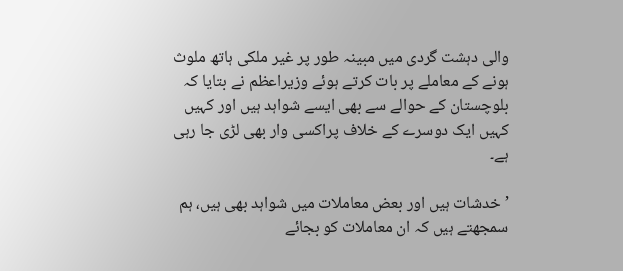والی دہشت گردی میں مبینہ طور پر غیر ملکی ہاتھ ملوث ہونے کے معاملے پر بات کرتے ہوئے وزیراعظم نے بتایا کہ بلوچستان کے حوالے سے بھی ایسے شواہد ہیں اور کہیں کہیں ایک دوسرے کے خلاف پراکسی وار بھی لڑی جا رہی ہے۔

’خدشات ہیں اور بعض معاملات میں شواہد بھی ہیں، ہم سمجھتے ہیں کہ ان معاملات کو بجائے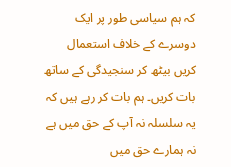کہ ہم سیاسی طور پر ایک دوسرے کے خلاف استعمال کریں بیٹھ کر سنجیدگی کے ساتھ بات کریں۔ ہم بات کر رہے ہیں کہ یہ سلسلہ نہ آپ کے حق میں ہے نہ ہمارے حق میں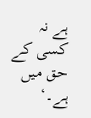ہے نہ کسی کے حق میں ہے۔‘